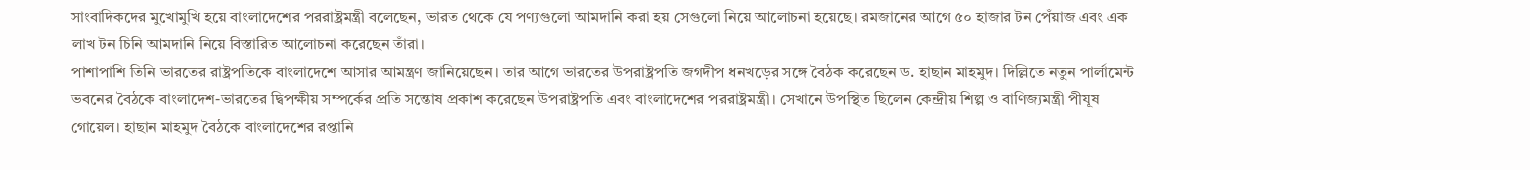সাংবাদিকদের মুখোমুখি হয়ে বাংলাদেশের পররাষ্ট্রমন্ত্রী বলেছেন, ভারত থেকে যে পণ্যগুলো আমদানি করা হয় সেগুলো নিয়ে আলোচনা হয়েছে। রমজানের আগে ৫০ হাজার টন পেঁয়াজ এবং এক লাখ টন চিনি আমদানি নিয়ে বিস্তারিত আলোচনা করেছেন তাঁরা।
পাশাপাশি তিনি ভারতের রাষ্ট্রপতিকে বাংলাদেশে আসার আমন্ত্রণ জানিয়েছেন। তার আগে ভারতের উপরাষ্ট্রপতি জগদীপ ধনখড়ের সঙ্গে বৈঠক করেছেন ড. হাছান মাহমুদ। দিল্লিতে নতুন পার্লামেন্ট ভবনের বৈঠকে বাংলাদেশ-ভারতের দ্বিপক্ষীয় সম্পর্কের প্রতি সন্তোষ প্রকাশ করেছেন উপরাষ্ট্রপতি এবং বাংলাদেশের পররাষ্ট্রমন্ত্রী। সেখানে উপস্থিত ছিলেন কেন্দ্রীয় শিল্প ও বাণিজ্যমন্ত্রী পীযূষ গোয়েল। হাছান মাহমুদ বৈঠকে বাংলাদেশের রপ্তানি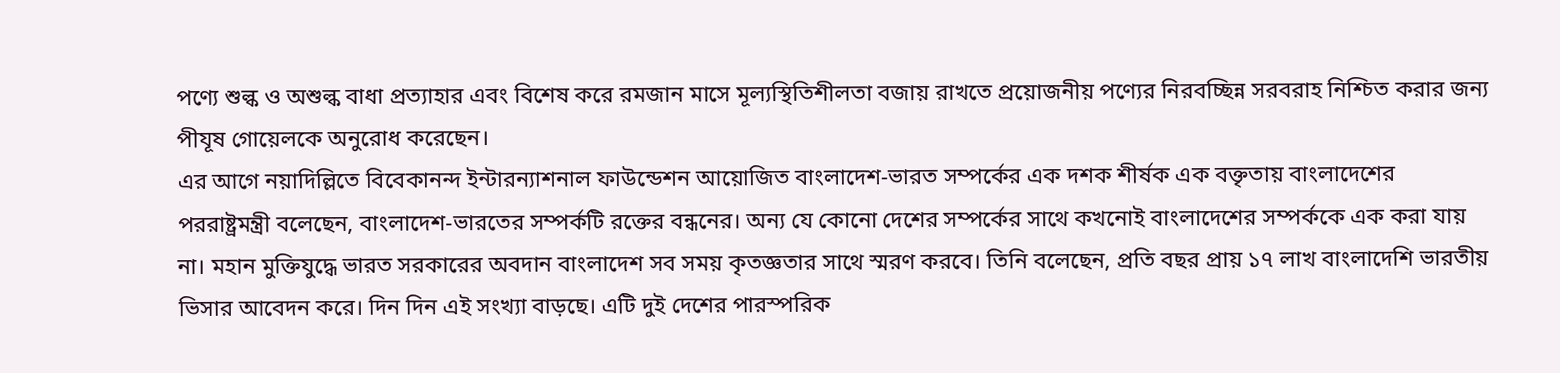পণ্যে শুল্ক ও অশুল্ক বাধা প্রত্যাহার এবং বিশেষ করে রমজান মাসে মূল্যস্থিতিশীলতা বজায় রাখতে প্রয়োজনীয় পণ্যের নিরবচ্ছিন্ন সরবরাহ নিশ্চিত করার জন্য পীযূষ গোয়েলকে অনুরোধ করেছেন।
এর আগে নয়াদিল্লিতে বিবেকানন্দ ইন্টারন্যাশনাল ফাউন্ডেশন আয়োজিত বাংলাদেশ-ভারত সম্পর্কের এক দশক শীর্ষক এক বক্তৃতায় বাংলাদেশের পররাষ্ট্রমন্ত্রী বলেছেন, বাংলাদেশ-ভারতের সম্পর্কটি রক্তের বন্ধনের। অন্য যে কোনো দেশের সম্পর্কের সাথে কখনোই বাংলাদেশের সম্পর্ককে এক করা যায় না। মহান মুক্তিযুদ্ধে ভারত সরকারের অবদান বাংলাদেশ সব সময় কৃতজ্ঞতার সাথে স্মরণ করবে। তিনি বলেছেন, প্রতি বছর প্রায় ১৭ লাখ বাংলাদেশি ভারতীয় ভিসার আবেদন করে। দিন দিন এই সংখ্যা বাড়ছে। এটি দুই দেশের পারস্পরিক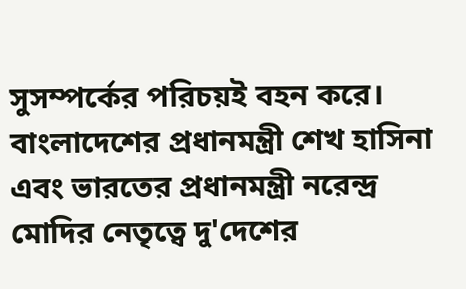সুসম্পর্কের পরিচয়ই বহন করে।
বাংলাদেশের প্রধানমন্ত্রী শেখ হাসিনা এবং ভারতের প্রধানমন্ত্রী নরেন্দ্র মোদির নেতৃত্বে দু'দেশের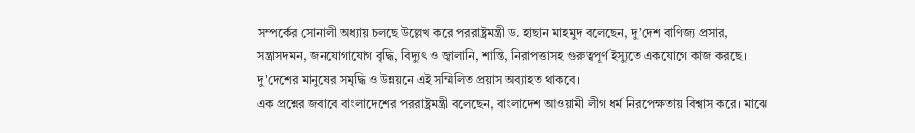সম্পর্কের সোনালী অধ্যায় চলছে উল্লেখ করে পররাষ্ট্রমন্ত্রী ড. হাছান মাহমুদ বলেছেন, দু’দেশ বাণিজ্য প্রসার, সন্ত্রাসদমন, জনযোগাযোগ বৃদ্ধি, বিদ্যুৎ ও জ্বালানি, শান্তি, নিরাপত্তাসহ গুরুত্বপূর্ণ ইস্যুতে একযোগে কাজ করছে। দু'দেশের মানুষের সমৃদ্ধি ও উন্নয়নে এই সম্মিলিত প্রয়াস অব্যাহত থাকবে।
এক প্রশ্নের জবাবে বাংলাদেশের পররাষ্ট্রমন্ত্রী বলেছেন, বাংলাদেশ আওয়ামী লীগ ধর্ম নিরপেক্ষতায় বিশ্বাস করে। মাঝে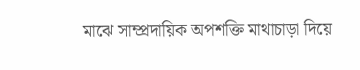মাঝে সাম্প্রদায়িক অপশক্তি মাথাচাড়া দিয়ে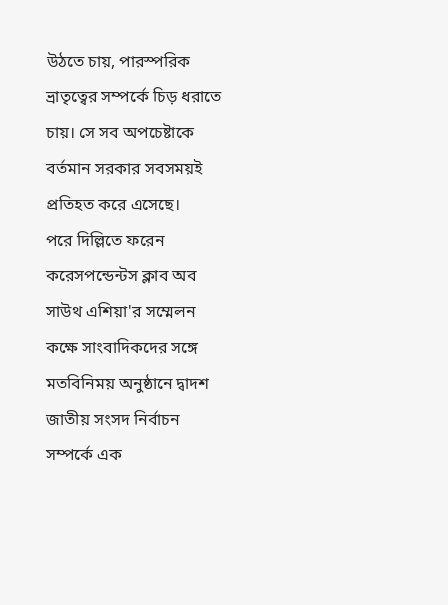উঠতে চায়, পারস্পরিক ভ্রাতৃত্বের সম্পর্কে চিড় ধরাতে চায়। সে সব অপচেষ্টাকে বর্তমান সরকার সবসময়ই প্রতিহত করে এসেছে।
পরে দিল্লিতে ফরেন করেসপন্ডেন্টস ক্লাব অব সাউথ এশিয়া'র সম্মেলন কক্ষে সাংবাদিকদের সঙ্গে মতবিনিময় অনুষ্ঠানে দ্বাদশ জাতীয় সংসদ নির্বাচন সম্পর্কে এক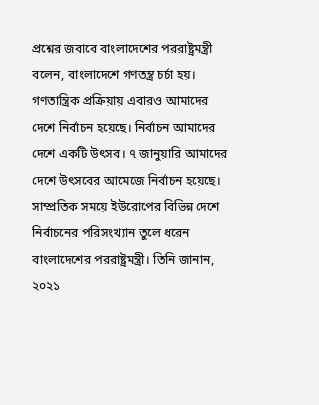প্রশ্নের জবাবে বাংলাদেশের পররাষ্ট্রমন্ত্রী বলেন, বাংলাদেশে গণতন্ত্র চর্চা হয়। গণতান্ত্রিক প্রক্রিয়ায় এবারও আমাদের দেশে নির্বাচন হয়েছে। নির্বাচন আমাদের দেশে একটি উৎসব। ৭ জানুয়ারি আমাদের দেশে উৎসবের আমেজে নির্বাচন হয়েছে।
সাম্প্রতিক সময়ে ইউরোপের বিভিন্ন দেশে নির্বাচনের পরিসংখ্যান তুলে ধরেন বাংলাদেশের পররাষ্ট্রমন্ত্রী। তিনি জানান, ২০২১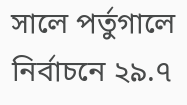সালে পর্তুগালে নির্বাচনে ২৯.৭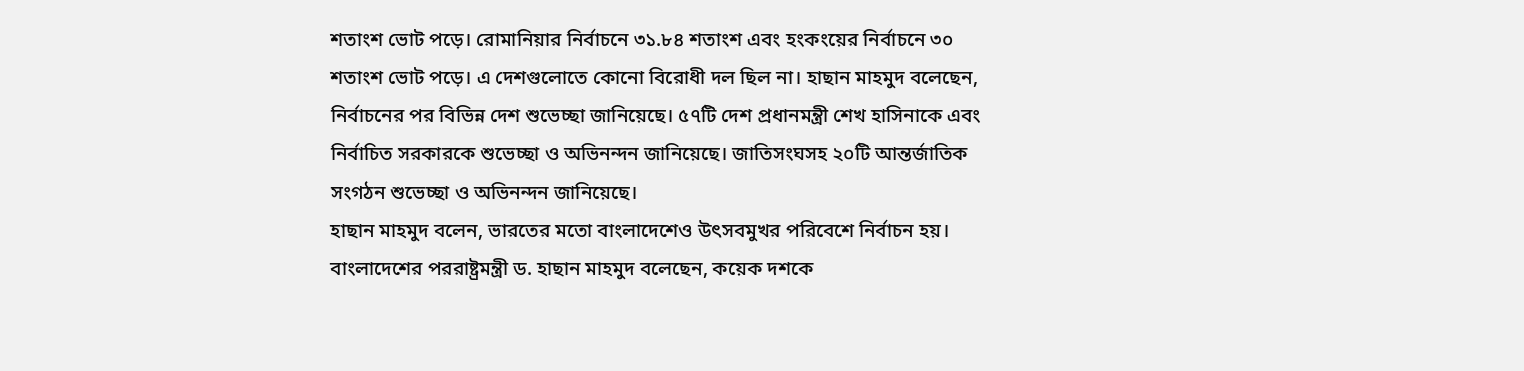শতাংশ ভোট পড়ে। রোমানিয়ার নির্বাচনে ৩১.৮৪ শতাংশ এবং হংকংয়ের নির্বাচনে ৩০ শতাংশ ভোট পড়ে। এ দেশগুলোতে কোনো বিরোধী দল ছিল না। হাছান মাহমুদ বলেছেন, নির্বাচনের পর বিভিন্ন দেশ শুভেচ্ছা জানিয়েছে। ৫৭টি দেশ প্রধানমন্ত্রী শেখ হাসিনাকে এবং নির্বাচিত সরকারকে শুভেচ্ছা ও অভিনন্দন জানিয়েছে। জাতিসংঘসহ ২০টি আন্তর্জাতিক সংগঠন শুভেচ্ছা ও অভিনন্দন জানিয়েছে।
হাছান মাহমুদ বলেন, ভারতের মতো বাংলাদেশেও উৎসবমুখর পরিবেশে নির্বাচন হয়।
বাংলাদেশের পররাষ্ট্রমন্ত্রী ড. হাছান মাহমুদ বলেছেন, কয়েক দশকে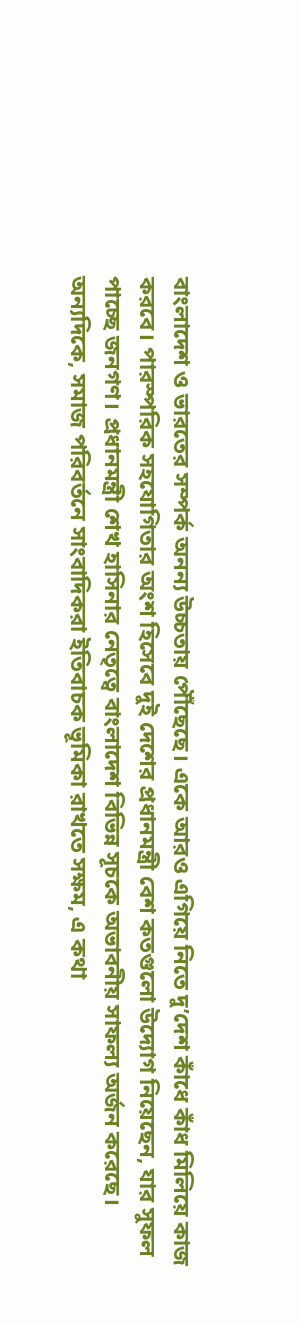বাংলাদেশ ও ভারতের সম্পর্ক অনন্য উচ্চতায় পৌঁছেছে। একে আরও এগিয়ে নিতে দু’দেশ কাঁধে কাঁধ মিলিয়ে কাজ করবে। পারস্পরিক সহযোগিতার অংশ হিসেবে দুই দেশের প্রধানমন্ত্রী বেশ কতগুলো উদ্যোগ নিয়েছেন, যার সুফল পাচ্ছে জনগণ। প্রধানমন্ত্রী শেখ হাসিনার নেতৃত্বে বাংলাদেশ বিভিন্ন সূচকে অভাবনীয় সাফল্য অর্জন করেছে।
অন্যদিকে, সমাজ পরিবর্তনে সাংবাদিকরা ইতিবাচক ভূমিকা রাখতে সক্ষম, এ কথা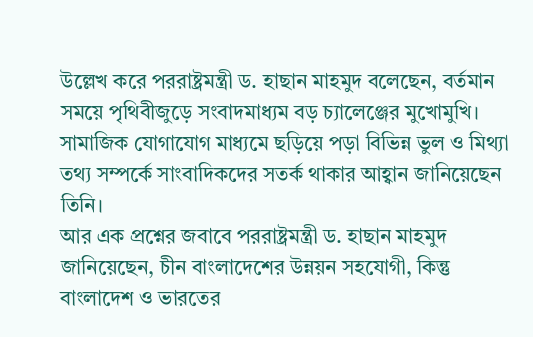উল্লেখ করে পররাষ্ট্রমন্ত্রী ড. হাছান মাহমুদ বলেছেন, বর্তমান সময়ে পৃথিবীজুড়ে সংবাদমাধ্যম বড় চ্যালেঞ্জের মুখোমুখি। সামাজিক যোগাযোগ মাধ্যমে ছড়িয়ে পড়া বিভিন্ন ভুল ও মিথ্যা তথ্য সম্পর্কে সাংবাদিকদের সতর্ক থাকার আহ্বান জানিয়েছেন তিনি।
আর এক প্রশ্নের জবাবে পররাষ্ট্রমন্ত্রী ড. হাছান মাহমুদ জানিয়েছেন, চীন বাংলাদেশের উন্নয়ন সহযোগী, কিন্তু বাংলাদেশ ও ভারতের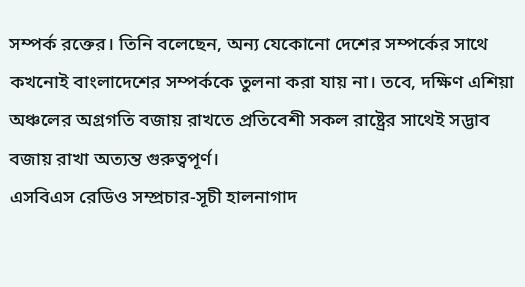সম্পর্ক রক্তের। তিনি বলেছেন, অন্য যেকোনো দেশের সম্পর্কের সাথে কখনোই বাংলাদেশের সম্পর্ককে তুলনা করা যায় না। তবে, দক্ষিণ এশিয়া অঞ্চলের অগ্রগতি বজায় রাখতে প্রতিবেশী সকল রাষ্ট্রের সাথেই সদ্ভাব বজায় রাখা অত্যন্ত গুরুত্বপূর্ণ।
এসবিএস রেডিও সম্প্রচার-সূচী হালনাগাদ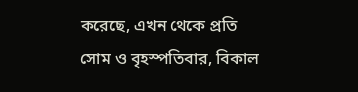করেছে, এখন থেকে প্রতি সোম ও বৃহস্পতিবার, বিকাল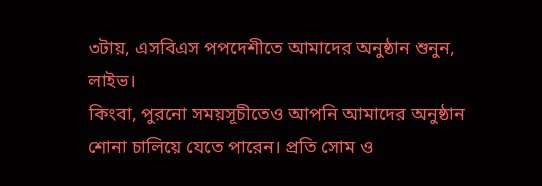৩টায়, এসবিএস পপদেশীতে আমাদের অনুষ্ঠান শুনুন, লাইভ।
কিংবা, পুরনো সময়সূচীতেও আপনি আমাদের অনুষ্ঠান শোনা চালিয়ে যেতে পারেন। প্রতি সোম ও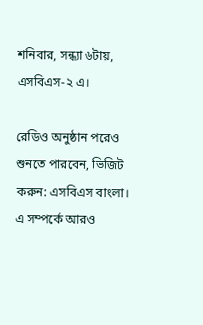শনিবার, সন্ধ্যা ৬টায়, এসবিএস-২ এ।

রেডিও অনুষ্ঠান পরেও শুনতে পারবেন, ভিজিট করুন: এসবিএস বাংলা।
এ সম্পর্কে আরও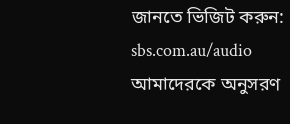জানতে ভিজিট করুন: sbs.com.au/audio
আমাদেরকে অনুসরণ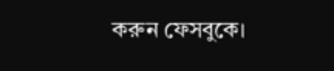করুন ফেসবুকে।